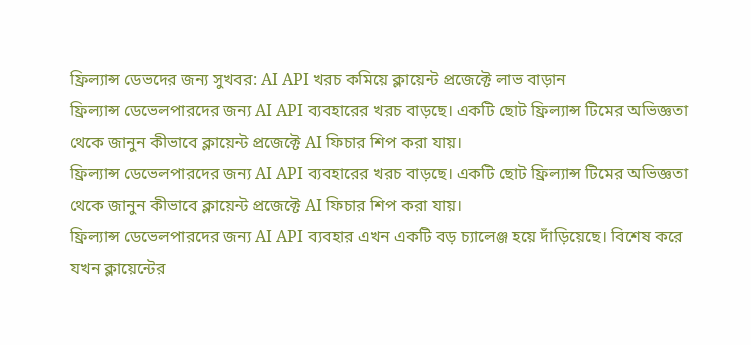ফ্রিল্যান্স ডেভদের জন্য সুখবর: AI API খরচ কমিয়ে ক্লায়েন্ট প্রজেক্টে লাভ বাড়ান
ফ্রিল্যান্স ডেভেলপারদের জন্য AI API ব্যবহারের খরচ বাড়ছে। একটি ছোট ফ্রিল্যান্স টিমের অভিজ্ঞতা থেকে জানুন কীভাবে ক্লায়েন্ট প্রজেক্টে AI ফিচার শিপ করা যায়।
ফ্রিল্যান্স ডেভেলপারদের জন্য AI API ব্যবহারের খরচ বাড়ছে। একটি ছোট ফ্রিল্যান্স টিমের অভিজ্ঞতা থেকে জানুন কীভাবে ক্লায়েন্ট প্রজেক্টে AI ফিচার শিপ করা যায়।
ফ্রিল্যান্স ডেভেলপারদের জন্য AI API ব্যবহার এখন একটি বড় চ্যালেঞ্জ হয়ে দাঁড়িয়েছে। বিশেষ করে যখন ক্লায়েন্টের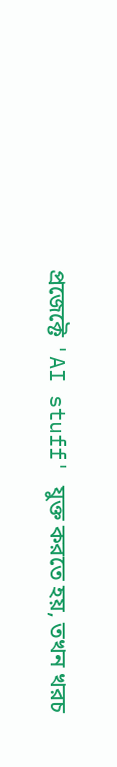প্রজেক্টে 'AI stuff' যুক্ত করতে হয়, তখন খরচ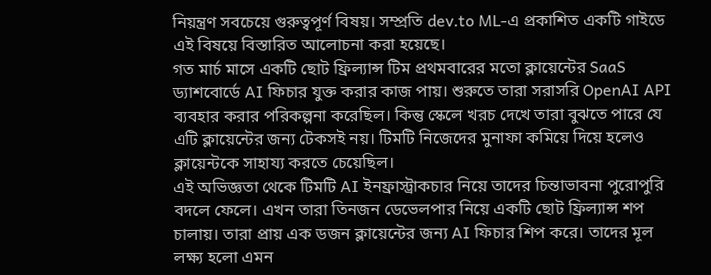নিয়ন্ত্রণ সবচেয়ে গুরুত্বপূর্ণ বিষয়। সম্প্রতি dev.to ML-এ প্রকাশিত একটি গাইডে এই বিষয়ে বিস্তারিত আলোচনা করা হয়েছে।
গত মার্চ মাসে একটি ছোট ফ্রিল্যান্স টিম প্রথমবারের মতো ক্লায়েন্টের SaaS ড্যাশবোর্ডে AI ফিচার যুক্ত করার কাজ পায়। শুরুতে তারা সরাসরি OpenAI API ব্যবহার করার পরিকল্পনা করেছিল। কিন্তু স্কেলে খরচ দেখে তারা বুঝতে পারে যে এটি ক্লায়েন্টের জন্য টেকসই নয়। টিমটি নিজেদের মুনাফা কমিয়ে দিয়ে হলেও ক্লায়েন্টকে সাহায্য করতে চেয়েছিল।
এই অভিজ্ঞতা থেকে টিমটি AI ইনফ্রাস্ট্রাকচার নিয়ে তাদের চিন্তাভাবনা পুরোপুরি বদলে ফেলে। এখন তারা তিনজন ডেভেলপার নিয়ে একটি ছোট ফ্রিল্যান্স শপ চালায়। তারা প্রায় এক ডজন ক্লায়েন্টের জন্য AI ফিচার শিপ করে। তাদের মূল লক্ষ্য হলো এমন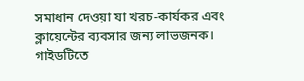সমাধান দেওয়া যা খরচ-কার্যকর এবং ক্লায়েন্টের ব্যবসার জন্য লাভজনক।
গাইডটিতে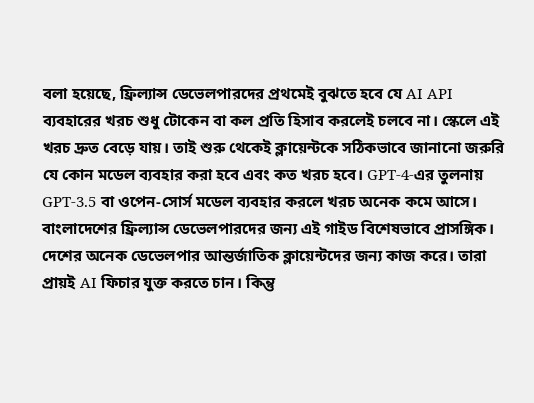বলা হয়েছে, ফ্রিল্যান্স ডেভেলপারদের প্রথমেই বুঝতে হবে যে AI API ব্যবহারের খরচ শুধু টোকেন বা কল প্রতি হিসাব করলেই চলবে না। স্কেলে এই খরচ দ্রুত বেড়ে যায়। তাই শুরু থেকেই ক্লায়েন্টকে সঠিকভাবে জানানো জরুরি যে কোন মডেল ব্যবহার করা হবে এবং কত খরচ হবে। GPT-4-এর তুলনায় GPT-3.5 বা ওপেন-সোর্স মডেল ব্যবহার করলে খরচ অনেক কমে আসে।
বাংলাদেশের ফ্রিল্যান্স ডেভেলপারদের জন্য এই গাইড বিশেষভাবে প্রাসঙ্গিক। দেশের অনেক ডেভেলপার আন্তর্জাতিক ক্লায়েন্টদের জন্য কাজ করে। তারা প্রায়ই AI ফিচার যুক্ত করতে চান। কিন্তু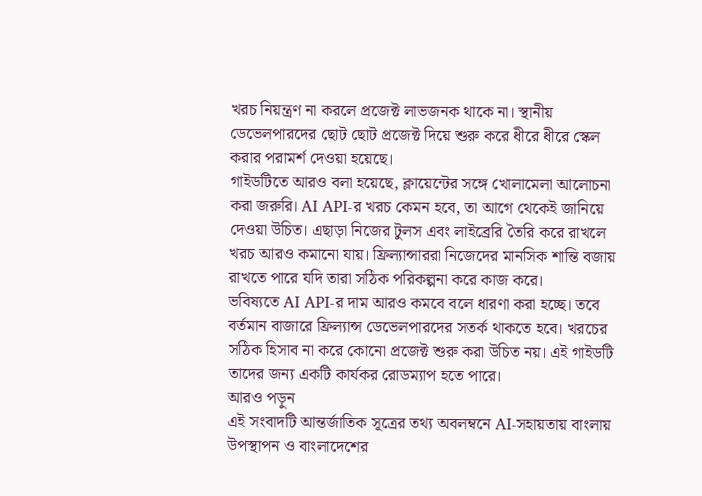খরচ নিয়ন্ত্রণ না করলে প্রজেক্ট লাভজনক থাকে না। স্থানীয় ডেভেলপারদের ছোট ছোট প্রজেক্ট দিয়ে শুরু করে ধীরে ধীরে স্কেল করার পরামর্শ দেওয়া হয়েছে।
গাইডটিতে আরও বলা হয়েছে, ক্লায়েন্টের সঙ্গে খোলামেলা আলোচনা করা জরুরি। AI API-র খরচ কেমন হবে, তা আগে থেকেই জানিয়ে দেওয়া উচিত। এছাড়া নিজের টুলস এবং লাইব্রেরি তৈরি করে রাখলে খরচ আরও কমানো যায়। ফ্রিল্যান্সাররা নিজেদের মানসিক শান্তি বজায় রাখতে পারে যদি তারা সঠিক পরিকল্পনা করে কাজ করে।
ভবিষ্যতে AI API-র দাম আরও কমবে বলে ধারণা করা হচ্ছে। তবে বর্তমান বাজারে ফ্রিল্যান্স ডেভেলপারদের সতর্ক থাকতে হবে। খরচের সঠিক হিসাব না করে কোনো প্রজেক্ট শুরু করা উচিত নয়। এই গাইডটি তাদের জন্য একটি কার্যকর রোডম্যাপ হতে পারে।
আরও পড়ুন
এই সংবাদটি আন্তর্জাতিক সূত্রের তথ্য অবলম্বনে AI-সহায়তায় বাংলায় উপস্থাপন ও বাংলাদেশের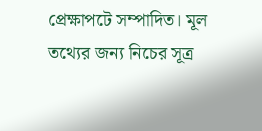প্রেক্ষাপটে সম্পাদিত। মূল তথ্যের জন্য নিচের সূত্র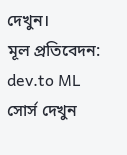দেখুন।
মূল প্রতিবেদন: dev.to ML
সোর্স দেখুন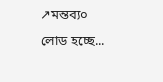↗মন্তব্য০
লোড হচ্ছে...